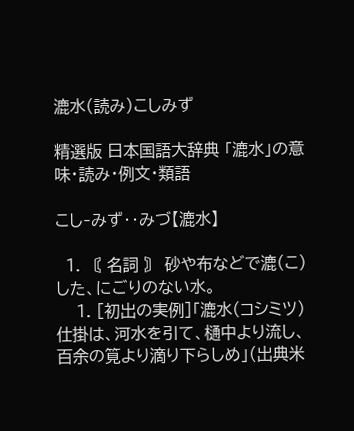漉水(読み)こしみず

精選版 日本国語大辞典 「漉水」の意味・読み・例文・類語

こし‐みず‥みづ【漉水】

  1. 〘 名詞 〙 砂や布などで漉(こ)した、にごりのない水。
    1. [初出の実例]「漉水(コシミツ)仕掛は、河水を引て、樋中より流し、百余の筧より滴り下らしめ」(出典米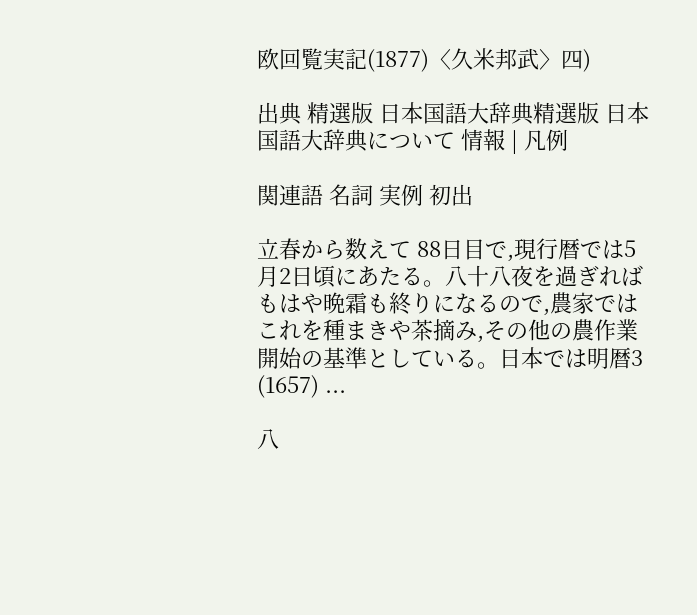欧回覧実記(1877)〈久米邦武〉四)

出典 精選版 日本国語大辞典精選版 日本国語大辞典について 情報 | 凡例

関連語 名詞 実例 初出

立春から数えて 88日目で,現行暦では5月2日頃にあたる。八十八夜を過ぎればもはや晩霜も終りになるので,農家ではこれを種まきや茶摘み,その他の農作業開始の基準としている。日本では明暦3 (1657) ...

八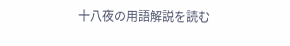十八夜の用語解説を読む